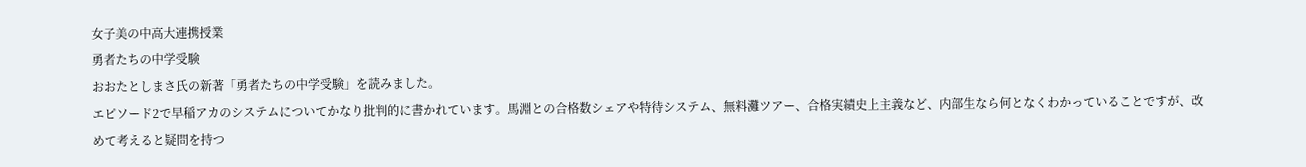女子美の中高大連携授業
勇者たちの中学受験
おおたとしまさ氏の新著「勇者たちの中学受験」を読みました。
エピソード2で早稲アカのシステムについてかなり批判的に書かれています。馬淵との合格数シェアや特待システム、無料灘ツアー、合格実績史上主義など、内部生なら何となくわかっていることですが、改めて考えると疑問を持つ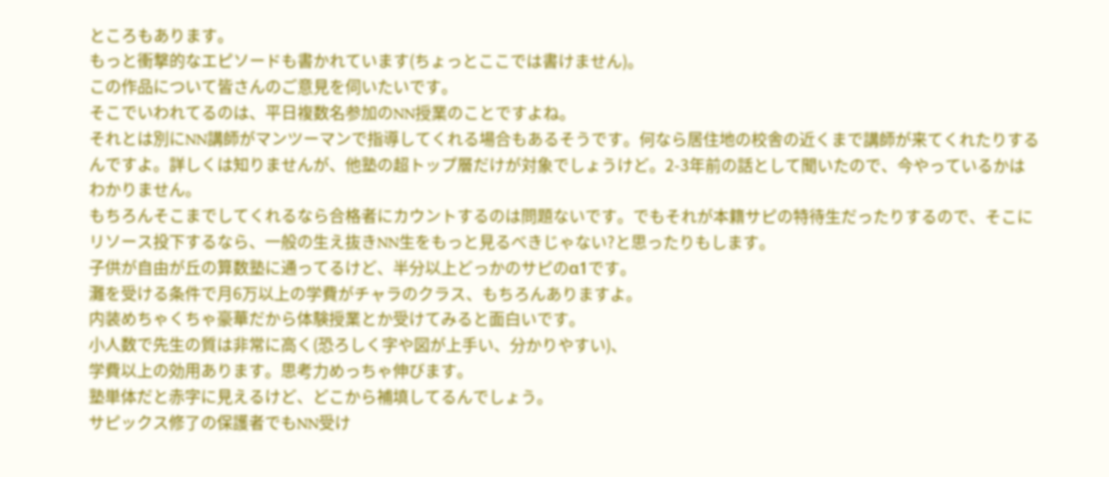ところもあります。
もっと衝撃的なエピソードも書かれています(ちょっとここでは書けません)。
この作品について皆さんのご意見を伺いたいです。
そこでいわれてるのは、平日複数名参加のNN授業のことですよね。
それとは別にNN講師がマンツーマンで指導してくれる場合もあるそうです。何なら居住地の校舎の近くまで講師が来てくれたりするんですよ。詳しくは知りませんが、他塾の超トップ層だけが対象でしょうけど。2-3年前の話として聞いたので、今やっているかはわかりません。
もちろんそこまでしてくれるなら合格者にカウントするのは問題ないです。でもそれが本籍サピの特待生だったりするので、そこにリソース投下するなら、一般の生え抜きNN生をもっと見るべきじゃない?と思ったりもします。
子供が自由が丘の算数塾に通ってるけど、半分以上どっかのサピのα1です。
灘を受ける条件で月6万以上の学費がチャラのクラス、もちろんありますよ。
内装めちゃくちゃ豪華だから体験授業とか受けてみると面白いです。
小人数で先生の質は非常に高く(恐ろしく字や図が上手い、分かりやすい)、
学費以上の効用あります。思考力めっちゃ伸びます。
塾単体だと赤字に見えるけど、どこから補填してるんでしょう。
サピックス修了の保護者でもNN受け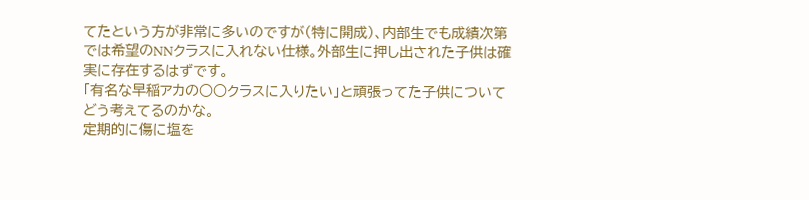てたという方が非常に多いのですが(特に開成)、内部生でも成績次第では希望のNNクラスに入れない仕様。外部生に押し出された子供は確実に存在するはずです。
「有名な早稲アカの○○クラスに入りたい」と頑張ってた子供についてどう考えてるのかな。
定期的に傷に塩を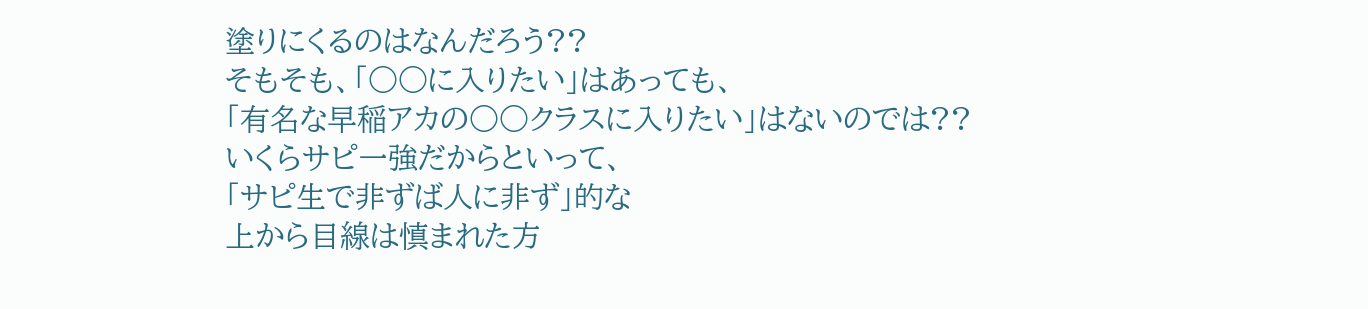塗りにくるのはなんだろう??
そもそも、「○○に入りたい」はあっても、
「有名な早稲アカの○○クラスに入りたい」はないのでは??
いくらサピ一強だからといって、
「サピ生で非ずば人に非ず」的な
上から目線は慎まれた方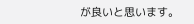が良いと思います。